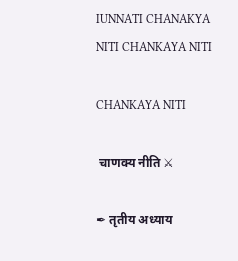IUNNATI CHANAKYA NITI CHANKAYA NITI

CHANKAYA NITI

 चाणक्य नीति ⚔

✒ तृतीय अध्याय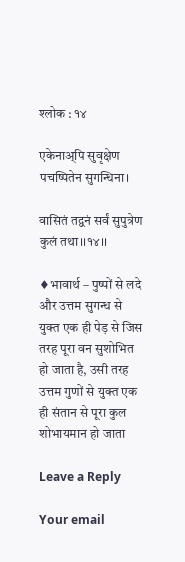श्लोक : १४

एकेनाअ्पि सुवृक्षेण पचष्पितेन सुगन्धिना।

वासितं तद्वनं सर्वं सुपुत्रेण कुलं तथा।।१४।।

♦भावार्थ – पुष्पों से लदे और उत्तम सुगन्ध से युक्त एक ही पेड़ से जिस तरह पूरा वन सुशोभित हो जाता है, उसी तरह उत्तम गुणों से युक्त एक ही संतान से पूरा कुल शोभायमान हो जाता

Leave a Reply

Your email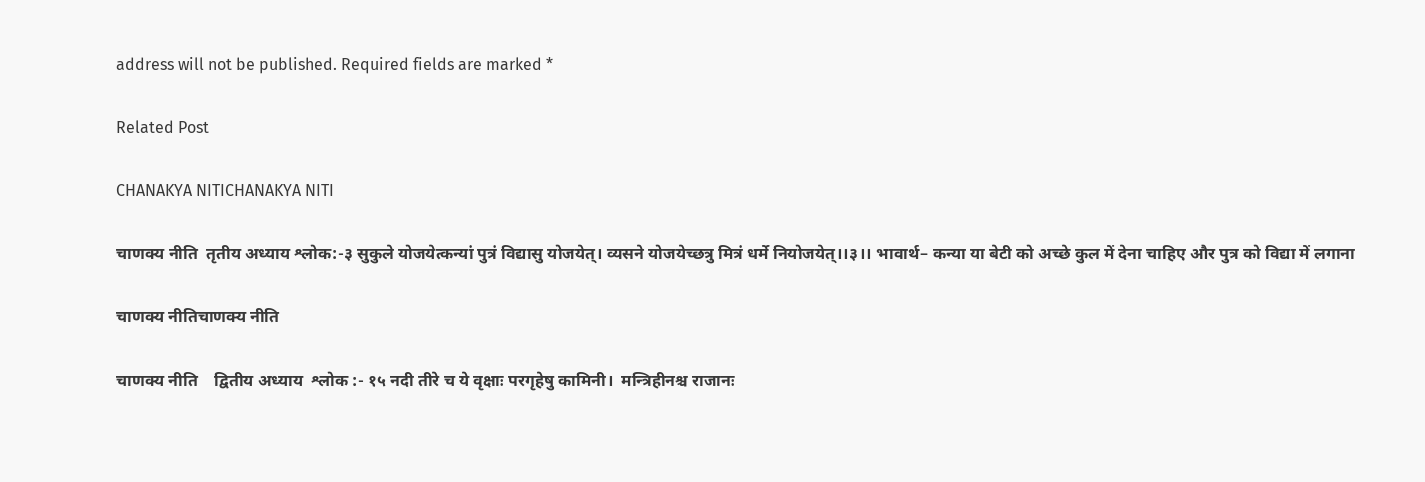address will not be published. Required fields are marked *

Related Post

CHANAKYA NITICHANAKYA NITI

चाणक्य नीति  तृतीय अध्याय श्लोक:-३ सुकुले योजयेत्कन्यां पुत्रं विद्यासु योजयेत्। व्यसने योजयेच्छत्रु मित्रं धर्मे नियोजयेत्।।३।। भावार्थ– कन्या या बेटी को अच्छे कुल में देना चाहिए और पुत्र को विद्या में लगाना

चाणक्य नीतिचाणक्य नीति

चाणक्य नीति    द्वितीय अध्याय  श्लोक :- १५ नदी तीरे च ये वृक्षाः परगृहेषु कामिनी।  मन्त्रिहीनश्च राजानः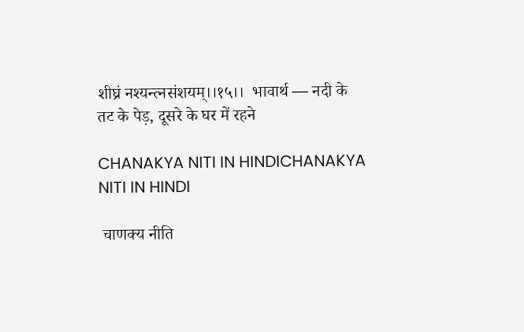शीघ्रं नश्यन्त्नसंशयम्।।१५।।  भावार्थ — नदी के तट के पेड़, दूसरे के घर में रहने

CHANAKYA NITI IN HINDICHANAKYA NITI IN HINDI

 चाणक्य नीति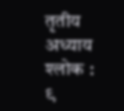तृतीय अध्याय श्लोक : ९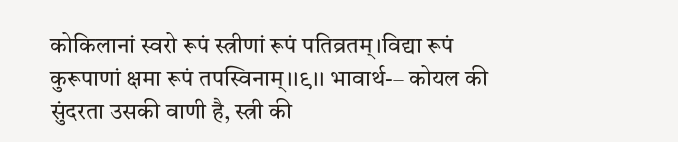कोकिलानां स्वरो रूपं स्त्रीणां रूपं पतिव्रतम्।विद्या रूपं कुरूपाणां क्षमा रूपं तपस्विनाम्।।९।। भावार्थ-– कोयल की सुंदरता उसकी वाणी है, स्त्री की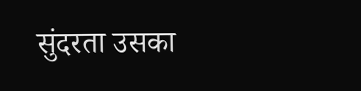सुंदरता उसका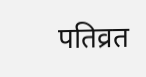पतिव्रत